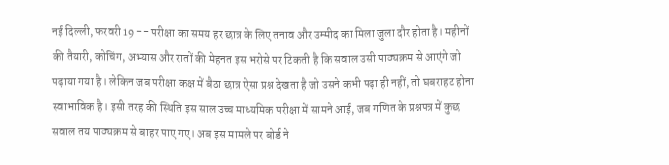नई दिल्ली, फरवरी 19 -- परीक्षा का समय हर छात्र के लिए तनाव और उम्मीद का मिला जुला दौर होता है। महीनों की तैयारी, कोचिंग, अभ्यास और रातों की मेहनत इस भरोसे पर टिकती है कि सवाल उसी पाठ्यक्रम से आएंगे जो पढ़ाया गया है। लेकिन जब परीक्षा कक्ष में बैठा छात्र ऐसा प्रश्न देखता है जो उसने कभी पढ़ा ही नहीं, तो घबराहट होना स्वाभाविक है। इसी तरह की स्थिति इस साल उच्च माध्यमिक परीक्षा में सामने आई, जब गणित के प्रश्नपत्र में कुछ सवाल तय पाठ्यक्रम से बाहर पाए गए। अब इस मामले पर बोर्ड ने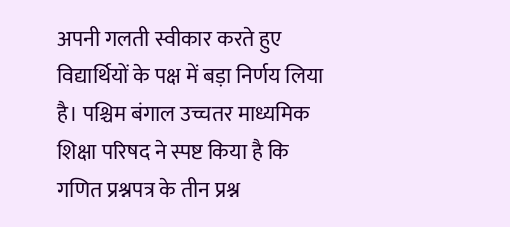अपनी गलती स्वीकार करते हुए विद्यार्थियों के पक्ष में बड़ा निर्णय लिया है। पश्चिम बंगाल उच्चतर माध्यमिक शिक्षा परिषद ने स्पष्ट किया है कि गणित प्रश्नपत्र के तीन प्रश्न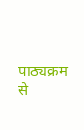पाठ्यक्रम से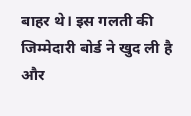बाहर थे। इस गलती की जिम्मेदारी बोर्ड ने खुद ली है और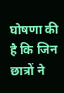घोषणा की है कि जिन छात्रों ने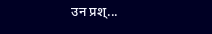उन प्रश्...